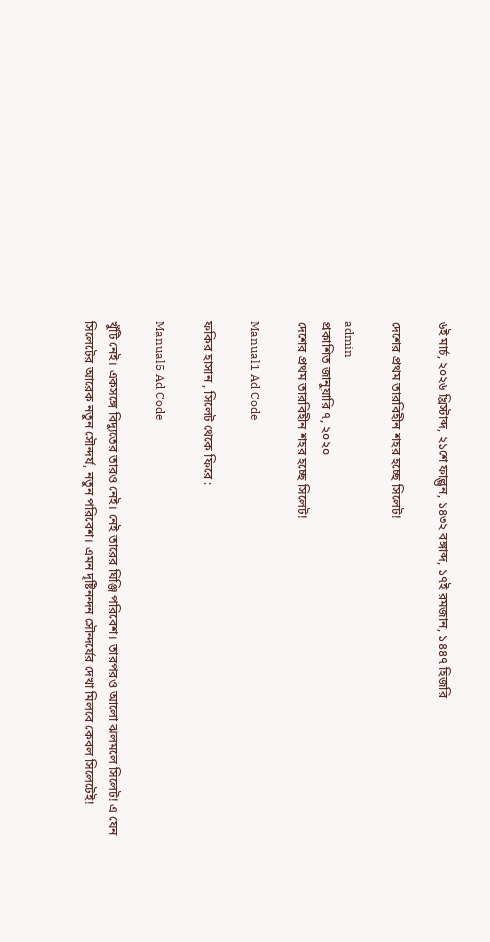৬ই মার্চ, ২০২৬ খ্রিস্টাব্দ, ২১শে ফাল্গুন, ১৪৩২ বঙ্গাব্দ, ১৭ই রমজান, ১৪৪৭ হিজরি

দেশের প্রথম তারবিহীন শহর হচ্ছে সিলেট!

admin
প্রকাশিত জানুয়ারি ৭, ২০২০
দেশের প্রথম তারবিহীন শহর হচ্ছে সিলেট!

Manual1 Ad Code

ফকির হাসান , সিলেট থেকে ফিরে :

Manual5 Ad Code

খুঁটি নেই। একসঙ্গে বিদ্যুতের তারও নেই। নেই তারের ঘিঞ্জি পরিবেশ। তারপরও আলো ঝলমলে সিলেট! এ যেন সিলেটের আরেক নতুন সৌন্দর্য, নতুন পরিবেশ। এমন দৃষ্টিনন্দন সৌন্দর্যের দেখা মিলবে কেবল সিলেটেই!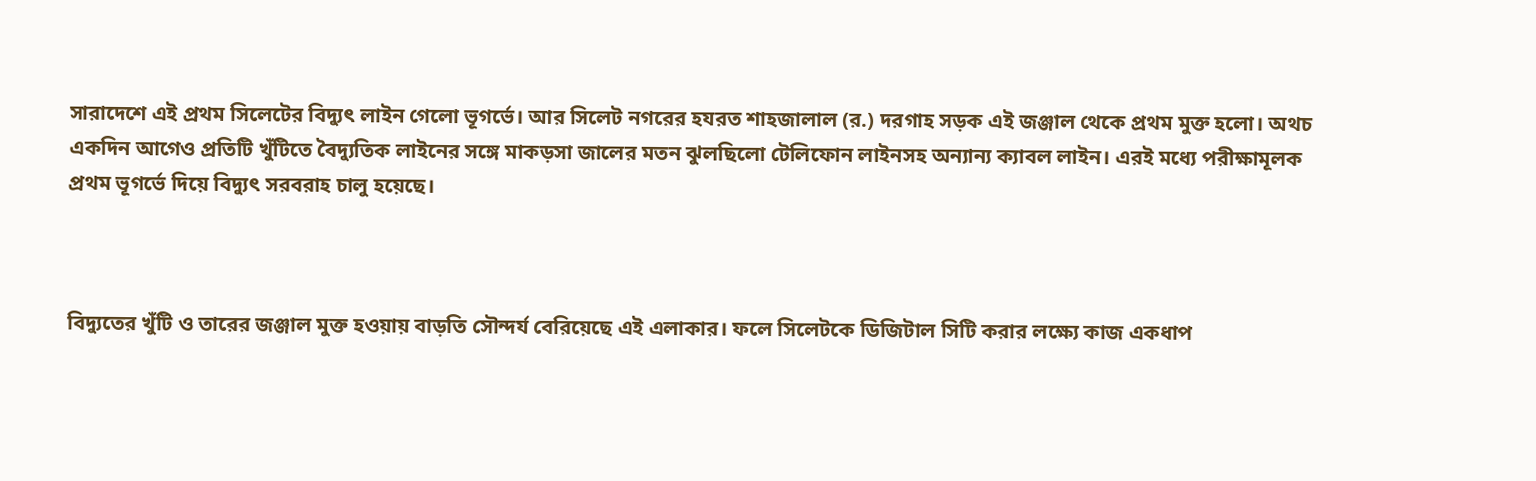সারাদেশে এই প্রথম সিলেটের বিদ্যুৎ লাইন গেলো ভূগর্ভে। আর সিলেট নগরের হযরত শাহজালাল (র.) দরগাহ সড়ক এই জঞ্জাল থেকে প্রথম মুক্ত হলো। অথচ একদিন আগেও প্রতিটি খুঁটিতে বৈদ্যুতিক লাইনের সঙ্গে মাকড়সা জালের মতন ঝুলছিলো টেলিফোন লাইনসহ অন্যান্য ক্যাবল লাইন। এরই মধ্যে পরীক্ষামূলক প্রথম ভূগর্ভে দিয়ে বিদ্যুৎ সরবরাহ চালু হয়েছে।



বিদ্যুতের খুঁটি ও তারের জঞ্জাল মুক্ত হওয়ায় বাড়তি সৌন্দর্য বেরিয়েছে এই এলাকার। ফলে সিলেটকে ডিজিটাল সিটি করার লক্ষ্যে কাজ একধাপ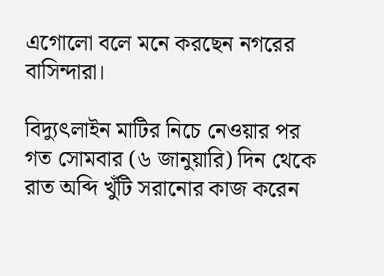এগোলো বলে মনে করছেন নগরের বাসিন্দারা।

বিদ্যুৎলাইন মাটির নিচে নেওয়ার পর গত সোমবার (৬ জানুয়ারি) দিন থেকে রাত অব্দি খুঁটি সরানোর কাজ করেন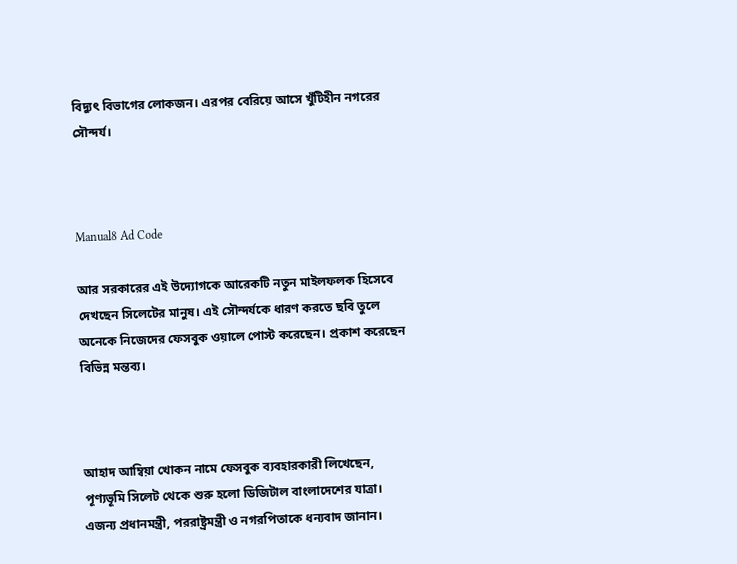বিদ্যুৎ বিভাগের লোকজন। এরপর বেরিয়ে আসে খুঁটিহীন নগরের সৌন্দর্য।



Manual8 Ad Code

আর সরকারের এই উদ্যোগকে আরেকটি নতুন মাইলফলক হিসেবে দেখছেন সিলেটের মানুষ। এই সৌন্দর্যকে ধারণ করতে ছবি তুলে অনেকে নিজেদের ফেসবুক ওয়ালে পোস্ট করেছেন। প্রকাশ করেছেন বিভিন্ন মন্তব্য।



আহাদ আম্বিয়া খোকন নামে ফেসবুক ব্যবহারকারী লিখেছেন, পূণ্যভূমি সিলেট থেকে শুরু হলো ডিজিটাল বাংলাদেশের যাত্রা। এজন্য প্রধানমন্ত্রী, পররাষ্ট্রমন্ত্রী ও নগরপিতাকে ধন্যবাদ জানান।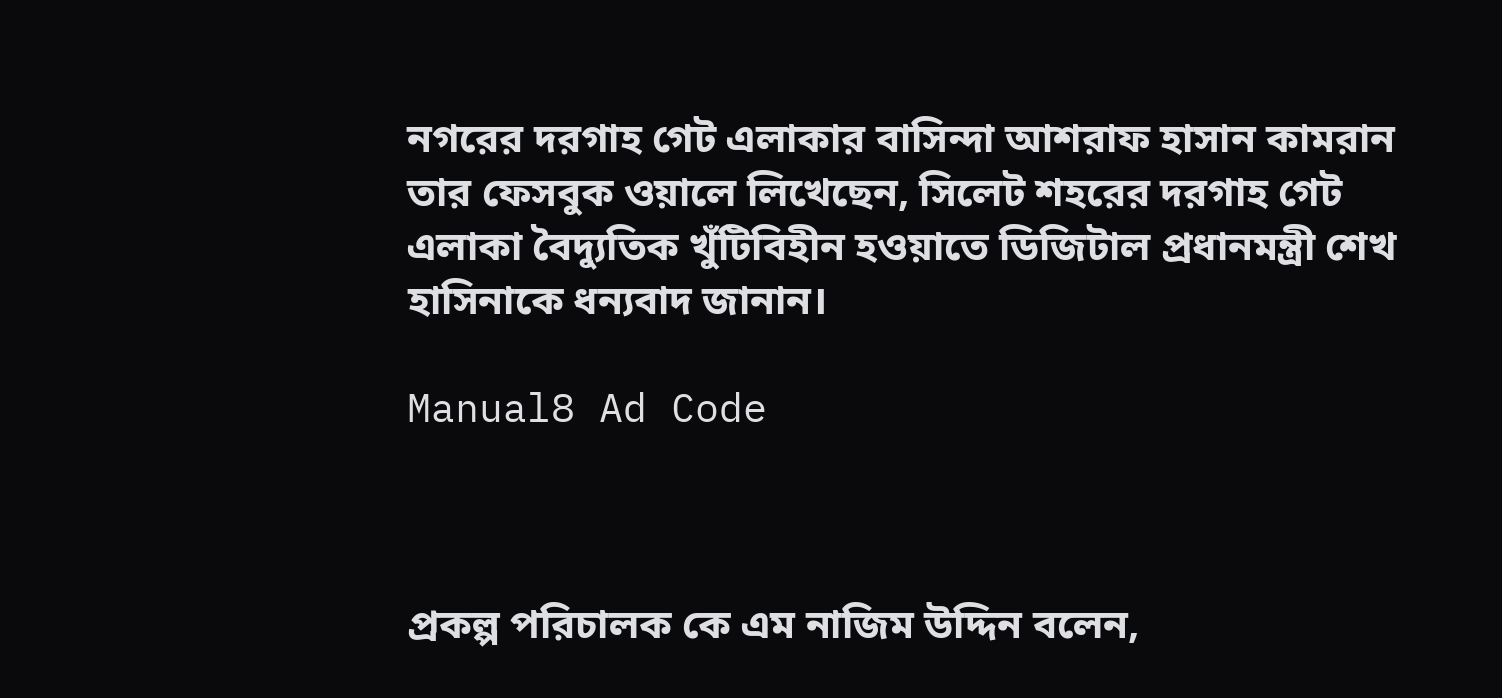নগরের দরগাহ গেট এলাকার বাসিন্দা আশরাফ হাসান কামরান তার ফেসবুক ওয়ালে লিখেছেন, সিলেট শহরের দরগাহ গেট এলাকা বৈদ্যুতিক খুঁটিবিহীন হওয়াতে ডিজিটাল প্রধানমন্ত্রী শেখ হাসিনাকে ধন্যবাদ জানান।

Manual8 Ad Code



প্রকল্প পরিচালক কে এম নাজিম উদ্দিন বলেন,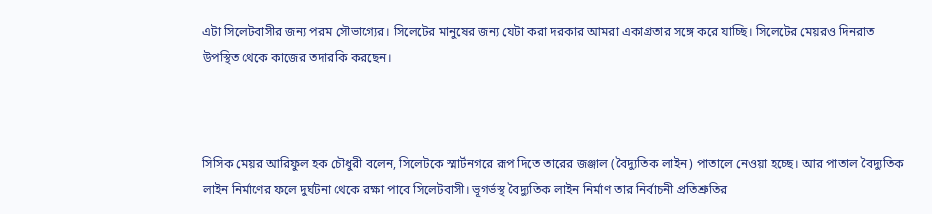এটা সিলেটবাসীর জন্য পরম সৌভাগ্যের। সিলেটের মানুষের জন্য যেটা করা দরকার আমরা একাগ্রতার সঙ্গে করে যাচ্ছি। সিলেটের মেয়রও দিনরাত উপস্থিত থেকে কাজের তদারকি করছেন।



সিসিক মেয়র আরিফুল হক চৌধুরী বলেন, সিলেটকে স্মার্টনগরে রূপ দিতে তারের জঞ্জাল (বৈদ্যুতিক লাইন) পাতালে নেওয়া হচ্ছে। আর পাতাল বৈদ্যুতিক লাইন নির্মাণের ফলে দুর্ঘটনা থেকে রক্ষা পাবে সিলেটবাসী। ভূগর্ভস্থ বৈদ্যুতিক লাইন নির্মাণ তার নির্বাচনী প্রতিশ্রুতির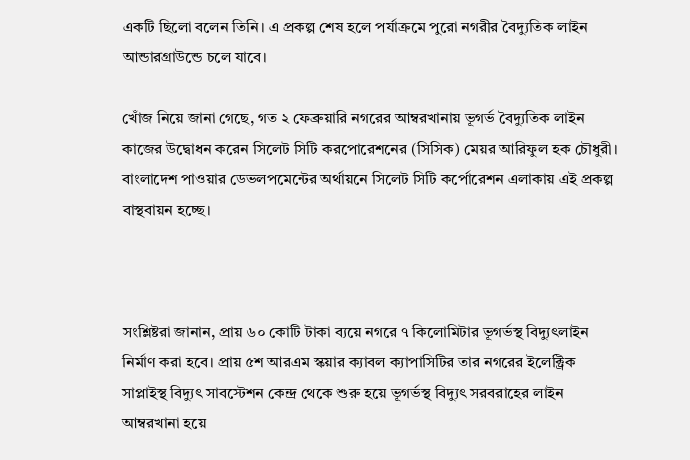একটি ছিলো বলেন তিনি। এ প্রকল্প শেষ হলে পর্যাক্রমে পুরো নগরীর বৈদ্যুতিক লাইন আন্ডারগ্রাউন্ডে চলে যাবে।

খোঁজ নিয়ে জানা গেছে, গত ২ ফেব্রুয়ারি নগরের আম্বরখানায় ভূগর্ভ বৈদ্যুতিক লাইন কাজের উদ্বোধন করেন সিলেট সিটি করপোরেশনের (সিসিক) মেয়র আরিফুল হক চৌধুরী। বাংলাদেশ পাওয়ার ডেভলপমেন্টের অর্থায়নে সিলেট সিটি কর্পোরেশন এলাকায় এই প্রকল্প বাস্থবায়ন হচ্ছে।



সংশ্লিষ্টরা জানান, প্রায় ৬০ কোটি টাকা ব্যয়ে নগরে ৭ কিলোমিটার ভূগর্ভস্থ বিদ্যুৎলাইন নির্মাণ করা হবে। প্রায় ৫শ আরএম স্কয়ার ক্যাবল ক্যাপাসিটির তার নগরের ইলেক্ট্রিক সাপ্লাইস্থ বিদ্যুৎ সাবস্টেশন কেন্দ্র থেকে শুরু হয়ে ভূগর্ভস্থ বিদ্যুৎ সরবরাহের লাইন আম্বরখানা হয়ে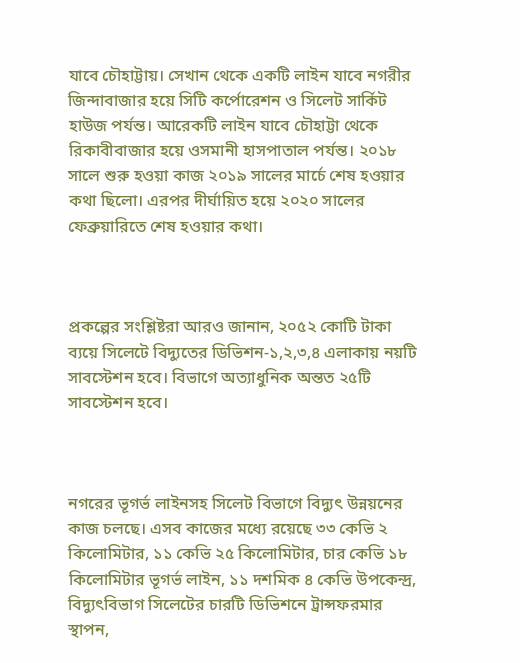যাবে চৌহাট্টায়। সেখান থেকে একটি লাইন যাবে নগরীর জিন্দাবাজার হয়ে সিটি কর্পোরেশন ও সিলেট সার্কিট হাউজ পর্যন্ত। আরেকটি লাইন যাবে চৌহাট্টা থেকে রিকাবীবাজার হয়ে ওসমানী হাসপাতাল পর্যন্ত। ২০১৮ সালে শুরু হওয়া কাজ ২০১৯ সালের মার্চে শেষ হওয়ার কথা ছিলো। এরপর দীর্ঘায়িত হয়ে ২০২০ সালের ফেব্রুয়ারিতে শেষ হওয়ার কথা।



প্রকল্পের সংশ্লিষ্টরা আরও জানান, ২০৫২ কোটি টাকা ব্যয়ে সিলেটে বিদ্যুতের ডিভিশন-১,২,৩,৪ এলাকায় নয়টি সাবস্টেশন হবে। বিভাগে অত্যাধুনিক অন্তত ২৫টি সাবস্টেশন হবে।



নগরের ভূগর্ভ লাইনসহ সিলেট বিভাগে বিদ্যুৎ উন্নয়নের কাজ চলছে। এসব কাজের মধ্যে রয়েছে ৩৩ কেভি ২ কিলোমিটার, ১১ কেভি ২৫ কিলোমিটার, চার কেভি ১৮ কিলোমিটার ভূগর্ভ লাইন, ১১ দশমিক ৪ কেভি উপকেন্দ্র, বিদ্যুৎবিভাগ সিলেটের চারটি ডিভিশনে ট্রান্সফরমার স্থাপন,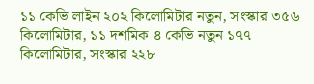১১ কেভি লাইন ২০২ কিলোমিটার নতুন, সংস্কার ৩৫৬ কিলোমিটার, ১১ দশমিক ৪ কেভি নতুন ১৭৭ কিলোমিটার, সংস্কার ২২৮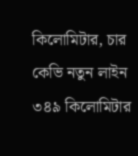কিলোমিটার, চার কেভি নতুন লাইন ৩৪৯ কিলোমিটার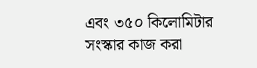এবং ৩৫০ কিলোমিটার সংস্কার কাজ করা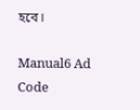হবে।

Manual6 Ad Code